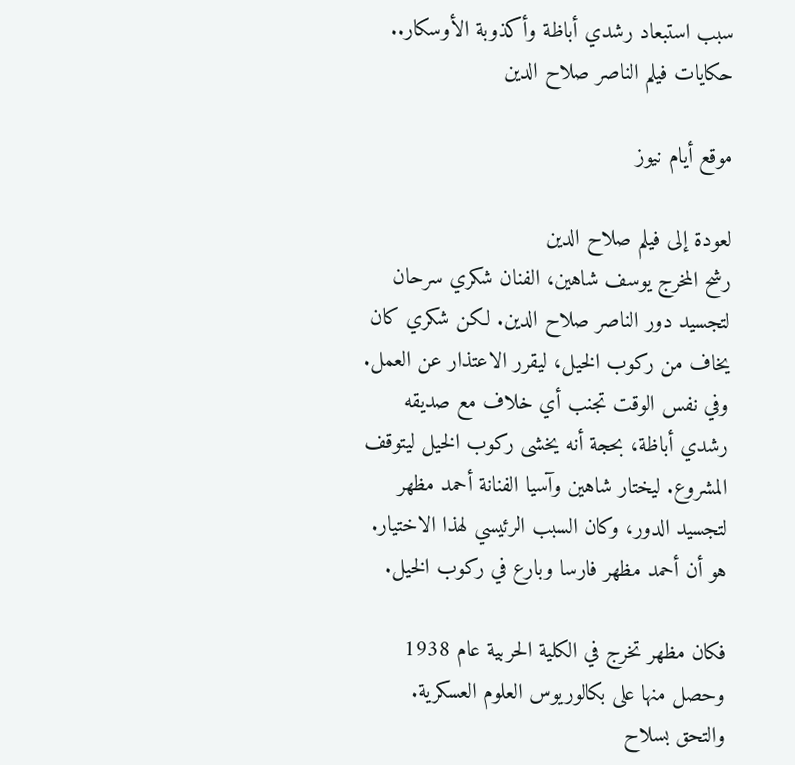سبب استبعاد رشدي أباظة وأكذوبة الأوسكار.. حكايات فيلم الناصر صلاح الدين

موقع أيام نيوز

لعودة إلى فيلم صلاح الدين
رشح المخرج يوسف شاهين، الفنان شكري سرحان لتجسيد دور الناصر صلاح الدين. لكن شكري كان يخاف من ركوب الخيل، ليقرر الاعتذار عن العمل. وفي نفس الوقت تجنب أي خلاف مع صديقه رشدي أباظة، بحجة أنه يخشى ركوب الخيل ليتوقف المشروع. ليختار شاهين وآسيا الفنانة أحمد مظهر لتجسيد الدور، وكان السبب الرئيسي لهذا الاختيار. هو أن أحمد مظهر فارسا وبارع في ركوب الخيل.

فكان مظهر تخرج في الكلية الحربية عام 1938 وحصل منها على بكالوريوس العلوم العسكرية. والتحق بسلاح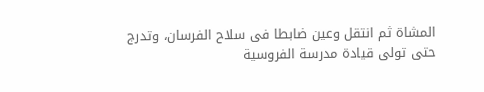المشاة ثم انتقل وعين ضابطا فى سلاح الفرسان، وتدرج حتى تولى قيادة مدرسة الفروسية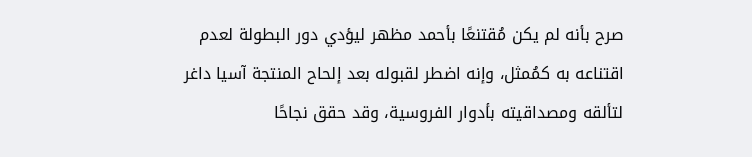صرح بأنه لم يكن مُقتنعًا بأحمد مظهر ليؤدي دور البطولة لعدم اقتناعه به كمُمثل، وإنه اضطر لقبوله بعد إلحاح المنتجة آسيا داغر لتألقه ومصداقيته بأدوار الفروسية، وقد حقق نجاحًا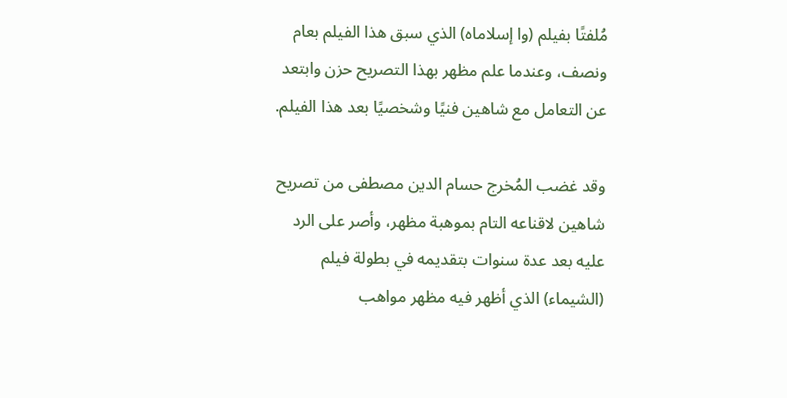مُلفتًا بفيلم (وا إسلاماه) الذي سبق هذا الفيلم بعام ونصف، وعندما علم مظهر بهذا التصريح حزن وابتعد عن التعامل مع شاهين فنيًا وشخصيًا بعد هذا الفيلم.

وقد غضب المُخرج حسام الدين مصطفى من تصريح شاهين لاقناعه التام بموهبة مظهر، وأصر على الرد عليه بعد عدة سنوات بتقديمه في بطولة فيلم (الشيماء) الذي أظهر فيه مظهر مواهب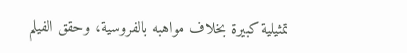تمثيلية كبيرة بخلاف مواهبه بالفروسية، وحقق الفيلم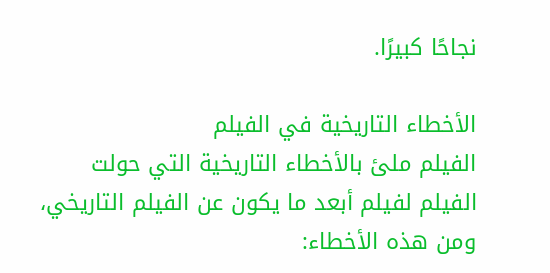نجاحًا كبيرًا.

الأخطاء التاريخية في الفيلم
الفيلم ملئ بالأخطاء التاريخية التي حولت الفيلم لفيلم أبعد ما يكون عن الفيلم التاريخي، ومن هذه الأخطاء: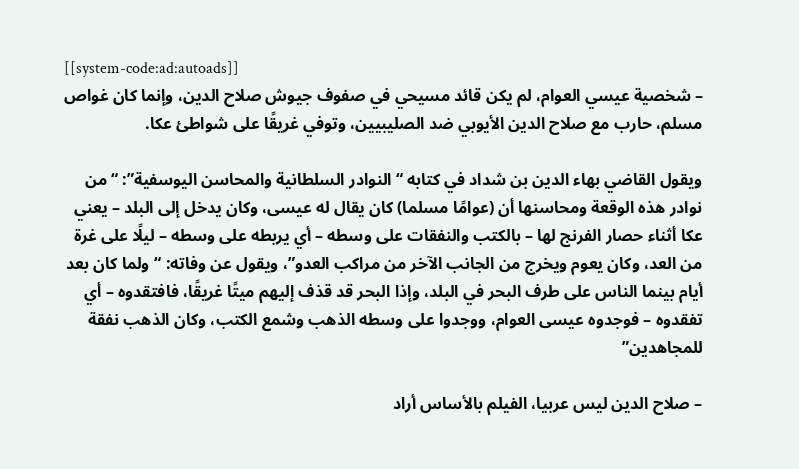[[system-code:ad:autoads]]
– شخصية عيسي العوام، لم يكن قائد مسيحي في صفوف جيوش صلاح الدين، وإنما كان غواص مسلم، حارب مع صلاح الدين الأيوبي ضد الصليبيين، وتوفي غريقًا على شواطئ عكا.

ويقول القاضي بهاء الدين بن شداد في كتابه “النوادر السلطانية والمحاسن اليوسفية”: “من نوادر هذه الوقعة ومحاسنها أن (عوامًا مسلما) كان يقال له عيسى، وكان يدخل إلى البلد – يعني عكا أثناء حصار الفرنج لها – بالكتب والنفقات على وسطه – أي يربطه على وسطه – ليلًا على غرة من العد، وكان يعوم ويخرج من الجانب الآخر من مراكب العدو”، ويقول عن وفاته: “ولما كان بعد أيام بينما الناس على طرف البحر في البلد، وإذا البحر قد قذف إليهم ميتًا غريقًا، فافتقدوه – أي تفقدوه – فوجدوه عيسى العوام، ووجدوا على وسطه الذهب وشمع الكتب، وكان الذهب نفقة للمجاهدين”

– صلاح الدين ليس عربيا، الفيلم بالأساس أراد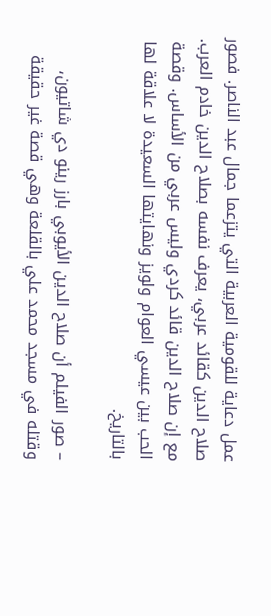عمل دعاية للقومية العربية التي يتزعما جمال عبد الناصر. فصور صلاح الدين كقائد عربي، يعرف نفسه بصلاح الدين خادم العرب. مع إن صلاح الدين قائد كردي وليس عربي من الأساس. وقصة الحب بين عيسي العوام ولويز ونهايتها السعيدة لا علاقة لها بالتاريخ.

– صور الفيلم أن صلاح الدين الأيوبي بارز رينو دي شاتيون، وقتله في مسجد محمد علي بالقلعة وهي قصة غير حقيقة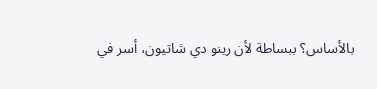بالأساس؟ ببساطة لأن رينو دي شاتيون، أسر في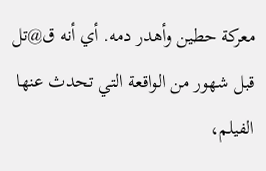معركة حطين وأهدر دمه. أي أنه ق@تل قبل شهور من الواقعة التي تحدث عنها الفيلم،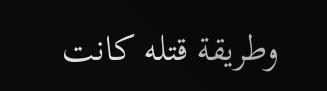وطريقة قتله كانت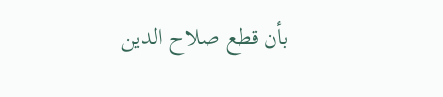بأن قطع صلاح الدين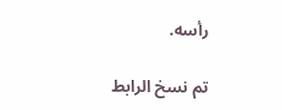رأسه.

تم نسخ الرابط